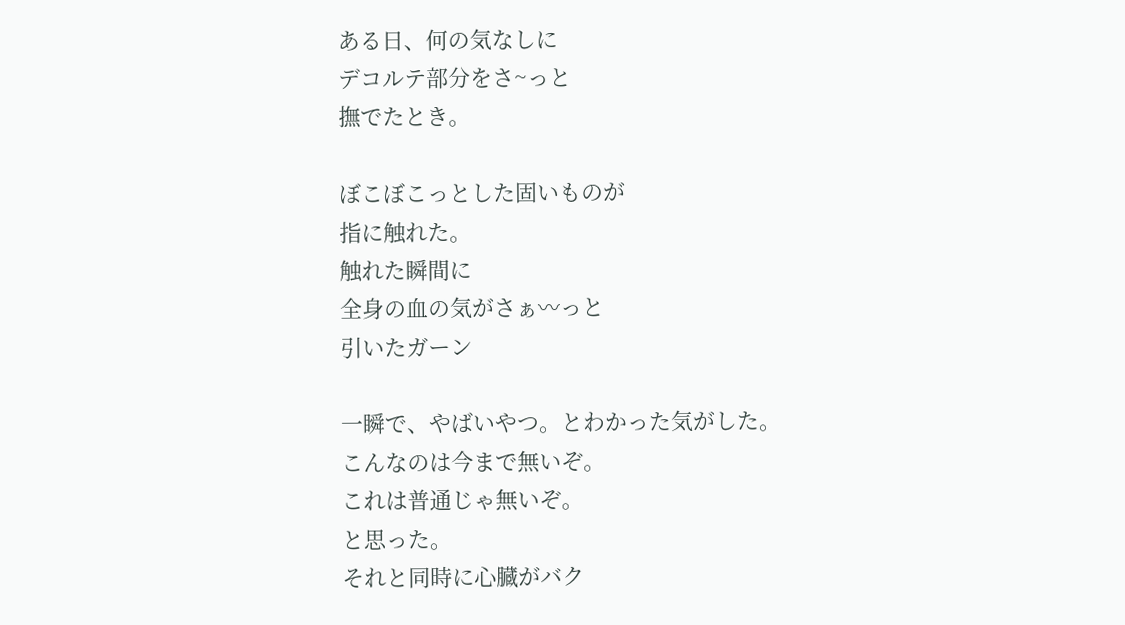ある日、何の気なしに
デコルテ部分をさ~っと
撫でたとき。

ぼこぼこっとした固いものが
指に触れた。
触れた瞬間に
全身の血の気がさぁ〰っと
引いたガーン

一瞬で、やばいやつ。とわかった気がした。
こんなのは今まで無いぞ。
これは普通じゃ無いぞ。
と思った。
それと同時に心臓がバク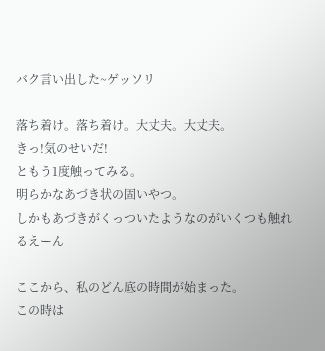バク言い出した~ゲッソリ

落ち着け。落ち着け。大丈夫。大丈夫。
きっ!気のせいだ!
ともう1度触ってみる。
明らかなあづき状の固いやつ。
しかもあづきがくっついたようなのがいくつも触れるえーん

ここから、私のどん底の時間が始まった。
この時は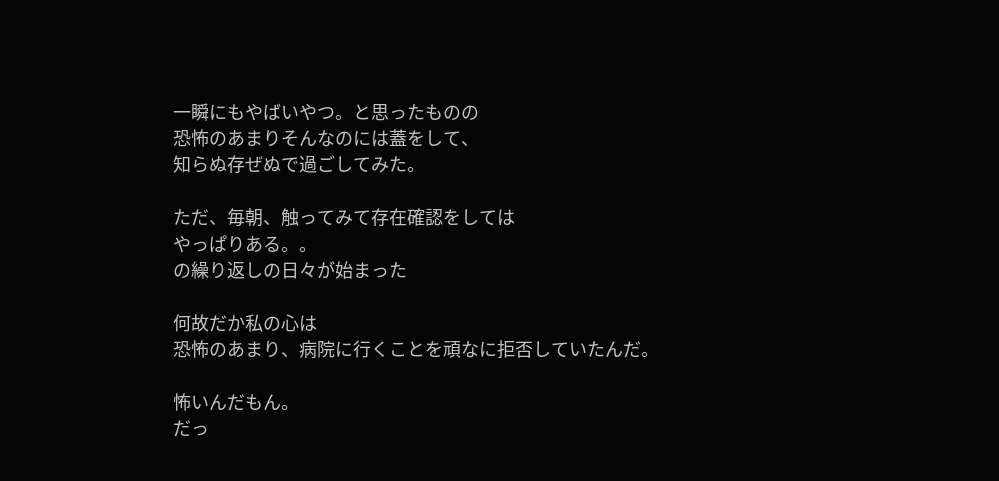一瞬にもやばいやつ。と思ったものの
恐怖のあまりそんなのには蓋をして、
知らぬ存ぜぬで過ごしてみた。

ただ、毎朝、触ってみて存在確認をしては
やっぱりある。。
の繰り返しの日々が始まった

何故だか私の心は
恐怖のあまり、病院に行くことを頑なに拒否していたんだ。

怖いんだもん。
だっ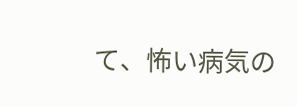て、怖い病気の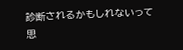診断されるかもしれないって思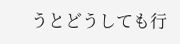うとどうしても行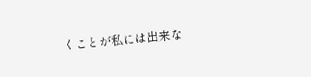くことが私には出来な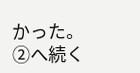かった。
②へ続く